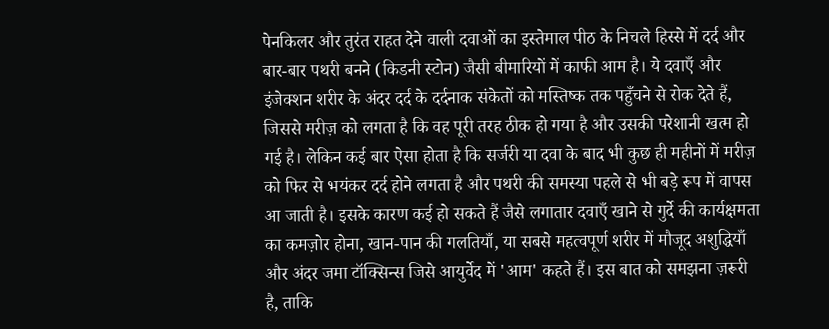पेनकिलर और तुरंत राहत देने वाली दवाओं का इस्तेमाल पीठ के निचले हिस्से में दर्द और बार-बार पथरी बनने (किडनी स्टोन) जैसी बीमारियों में काफी आम है। ये दवाएँ और इंजेक्शन शरीर के अंदर दर्द के दर्दनाक संकेतों को मस्तिष्क तक पहुँचने से रोक देते हैं, जिससे मरीज़ को लगता है कि वह पूरी तरह ठीक हो गया है और उसकी परेशानी खत्म हो गई है। लेकिन कई बार ऐसा होता है कि सर्जरी या दवा के बाद भी कुछ ही महीनों में मरीज़ को फिर से भयंकर दर्द होने लगता है और पथरी की समस्या पहले से भी बड़े रूप में वापस आ जाती है। इसके कारण कई हो सकते हैं जैसे लगातार दवाएँ खाने से गुर्दे की कार्यक्षमता का कमज़ोर होना, खान-पान की गलतियाँ, या सबसे महत्वपूर्ण शरीर में मौजूद अशुद्धियाँ और अंदर जमा टॉक्सिन्स जिसे आयुर्वेद में 'आम' कहते हैं। इस बात को समझना ज़रूरी है, ताकि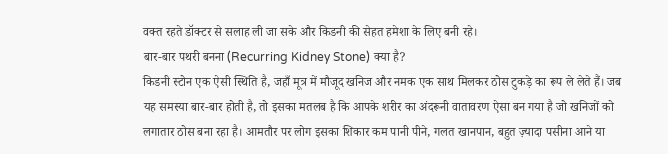वक्त रहते डॉक्टर से सलाह ली जा सके और किडनी की सेहत हमेशा के लिए बनी रहे।
बार-बार पथरी बनना (Recurring Kidney Stone) क्या है?
किडनी स्टोन एक ऐसी स्थिति है, जहाँ मूत्र में मौजूद खनिज और नमक एक साथ मिलकर ठोस टुकड़े का रूप ले लेते हैं। जब यह समस्या बार-बार होती है, तो इसका मतलब है कि आपके शरीर का अंदरूनी वातावरण ऐसा बन गया है जो खनिजों को लगातार ठोस बना रहा है। आमतौर पर लोग इसका शिकार कम पानी पीने, गलत खानपान, बहुत ज़्यादा पसीना आने या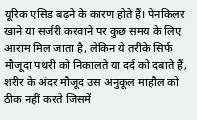यूरिक एसिड बढ़ने के कारण होते हैं। पेनकिलर खाने या सर्जरी करवाने पर कुछ समय के लिए आराम मिल जाता है, लेकिन ये तरीके सिर्फ मौजूदा पथरी को निकालते या दर्द को दबाते हैं, शरीर के अंदर मौजूद उस अनुकूल माहौल को ठीक नहीं करते जिसमें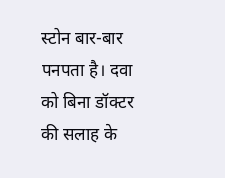स्टोन बार-बार पनपता है। दवा को बिना डॉक्टर की सलाह के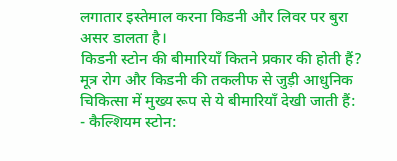लगातार इस्तेमाल करना किडनी और लिवर पर बुरा असर डालता है।
किडनी स्टोन की बीमारियाँ कितने प्रकार की होती हैं?
मूत्र रोग और किडनी की तकलीफ से जुड़ी आधुनिक चिकित्सा में मुख्य रूप से ये बीमारियाँ देखी जाती हैं:
- कैल्शियम स्टोन: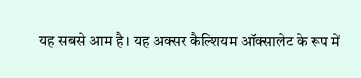यह सबसे आम है। यह अक्सर कैल्शियम ऑक्सालेट के रूप में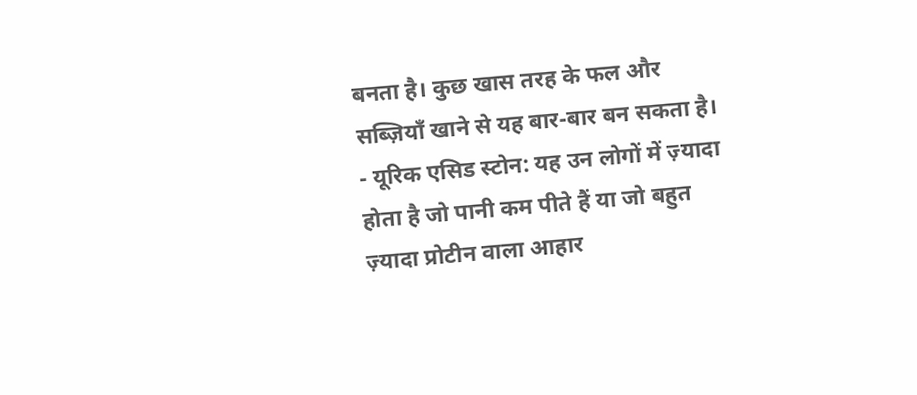बनता है। कुछ खास तरह के फल और सब्ज़ियाँ खाने से यह बार-बार बन सकता है।
- यूरिक एसिड स्टोन: यह उन लोगों में ज़्यादा होता है जो पानी कम पीते हैं या जो बहुत ज़्यादा प्रोटीन वाला आहार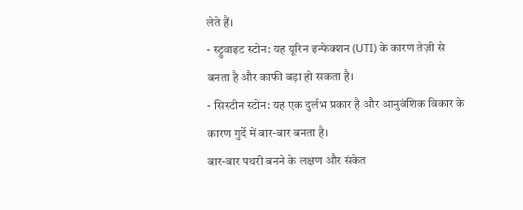लेते हैं।
- स्ट्रुवाइट स्टोन: यह यूरिन इन्फेक्शन (UTI) के कारण तेज़ी से बनता है और काफी बड़ा हो सकता है।
- सिस्टीन स्टोन: यह एक दुर्लभ प्रकार है और आनुवंशिक विकार के कारण गुर्दे में बार-बार बनता है।
बार-बार पथरी बनने के लक्षण और संकेत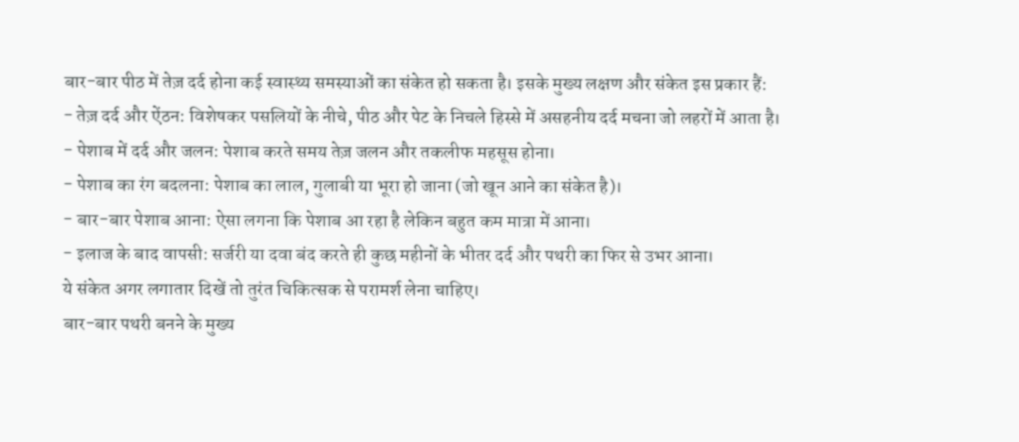बार-बार पीठ में तेज़ दर्द होना कई स्वास्थ्य समस्याओं का संकेत हो सकता है। इसके मुख्य लक्षण और संकेत इस प्रकार हैं:
- तेज़ दर्द और ऐंठन: विशेषकर पसलियों के नीचे, पीठ और पेट के निचले हिस्से में असहनीय दर्द मचना जो लहरों में आता है।
- पेशाब में दर्द और जलन: पेशाब करते समय तेज़ जलन और तकलीफ महसूस होना।
- पेशाब का रंग बदलना: पेशाब का लाल, गुलाबी या भूरा हो जाना (जो खून आने का संकेत है)।
- बार-बार पेशाब आना: ऐसा लगना कि पेशाब आ रहा है लेकिन बहुत कम मात्रा में आना।
- इलाज के बाद वापसी: सर्जरी या दवा बंद करते ही कुछ महीनों के भीतर दर्द और पथरी का फिर से उभर आना।
ये संकेत अगर लगातार दिखें तो तुरंत चिकित्सक से परामर्श लेना चाहिए।
बार-बार पथरी बनने के मुख्य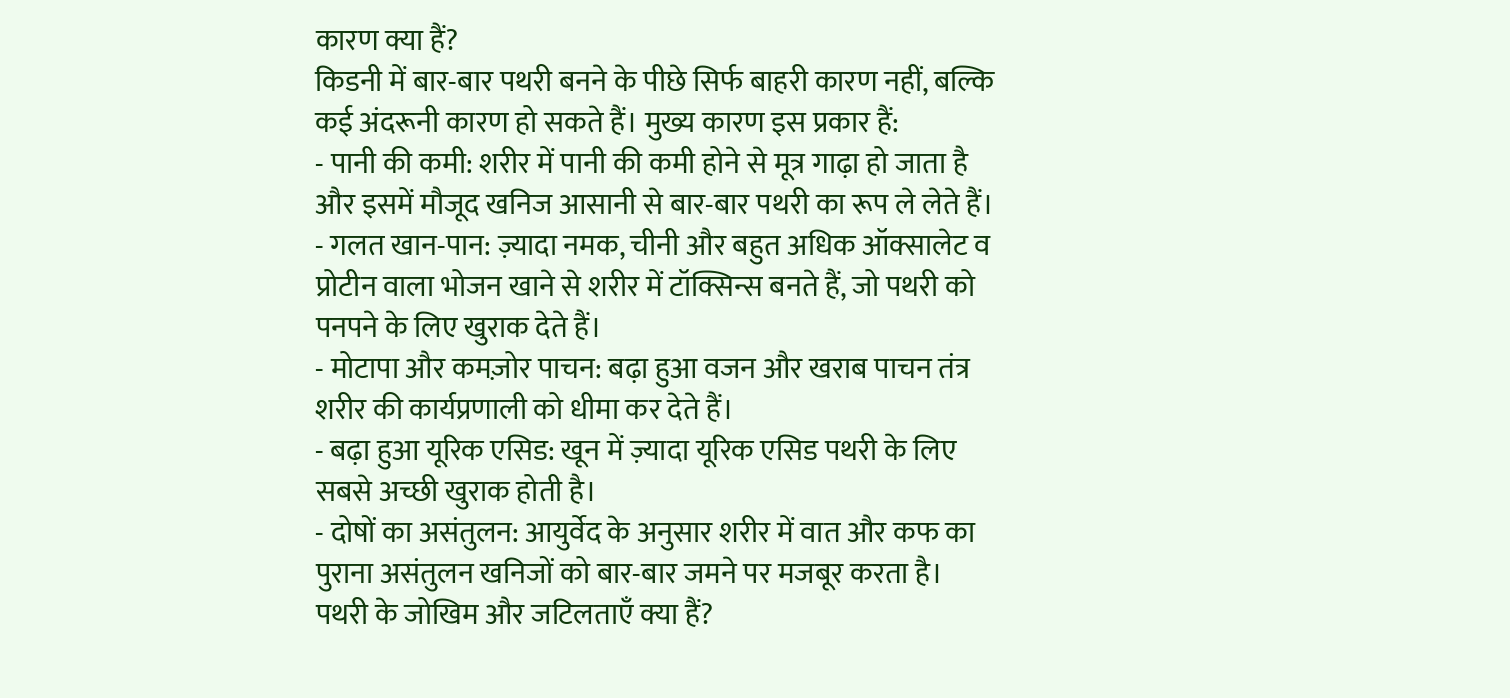कारण क्या हैं?
किडनी में बार-बार पथरी बनने के पीछे सिर्फ बाहरी कारण नहीं, बल्कि कई अंदरूनी कारण हो सकते हैं। मुख्य कारण इस प्रकार हैं:
- पानी की कमी: शरीर में पानी की कमी होने से मूत्र गाढ़ा हो जाता है और इसमें मौजूद खनिज आसानी से बार-बार पथरी का रूप ले लेते हैं।
- गलत खान-पान: ज़्यादा नमक, चीनी और बहुत अधिक ऑक्सालेट व प्रोटीन वाला भोजन खाने से शरीर में टॉक्सिन्स बनते हैं, जो पथरी को पनपने के लिए खुराक देते हैं।
- मोटापा और कमज़ोर पाचन: बढ़ा हुआ वजन और खराब पाचन तंत्र शरीर की कार्यप्रणाली को धीमा कर देते हैं।
- बढ़ा हुआ यूरिक एसिड: खून में ज़्यादा यूरिक एसिड पथरी के लिए सबसे अच्छी खुराक होती है।
- दोषों का असंतुलन: आयुर्वेद के अनुसार शरीर में वात और कफ का पुराना असंतुलन खनिजों को बार-बार जमने पर मजबूर करता है।
पथरी के जोखिम और जटिलताएँ क्या हैं?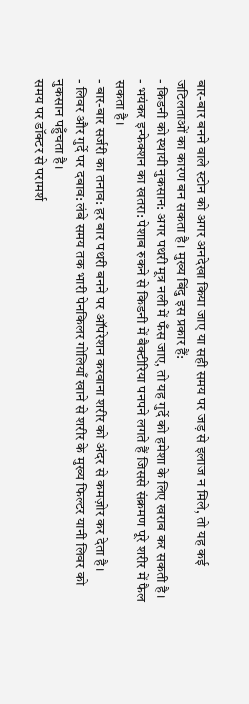बार-बार बनने वाले स्टोन को अगर अनदेखा किया जाए या सही समय पर जड़ से इलाज न मिले, तो यह कई जटिलताओं का कारण बन सकता है। मुख्य बिंदु इस प्रकार हैं:
- किडनी को स्थायी नुकसान: अगर पथरी मूत्र नली में फँस जाए, तो यह गुर्दे को हमेशा के लिए खराब कर सकती है।
- भयंकर इन्फेक्शन का खतरा: पेशाब रुकने से किडनी में बैक्टीरिया पनपने लगते हैं जिससे संक्रमण पूरे शरीर में फैल सकता है।
- बार-बार सर्जरी का तनाव: हर बार पथरी बनने पर ऑपरेशन करवाना शरीर को अंदर से कमज़ोर कर देता है।
- लिवर और गुर्दे पर दबाव: लंबे समय तक भारी पेनकिलर गोलियाँ खाने से शरीर के मुख्य फिल्टर यानी लिवर को नुकसान पहुँचता है।
समय पर डॉक्टर से परामर्श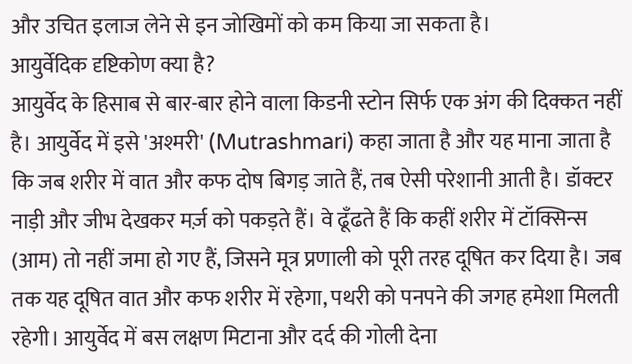और उचित इलाज लेने से इन जोखिमों को कम किया जा सकता है।
आयुर्वेदिक दृष्टिकोण क्या है?
आयुर्वेद के हिसाब से बार-बार होने वाला किडनी स्टोन सिर्फ एक अंग की दिक्कत नहीं है। आयुर्वेद में इसे 'अश्मरी' (Mutrashmari) कहा जाता है और यह माना जाता है कि जब शरीर में वात और कफ दोष बिगड़ जाते हैं, तब ऐसी परेशानी आती है। डॉक्टर नाड़ी और जीभ देखकर मर्ज़ को पकड़ते हैं। वे ढूँढते हैं कि कहीं शरीर में टॉक्सिन्स (आम) तो नहीं जमा हो गए हैं, जिसने मूत्र प्रणाली को पूरी तरह दूषित कर दिया है। जब तक यह दूषित वात और कफ शरीर में रहेगा, पथरी को पनपने की जगह हमेशा मिलती रहेगी। आयुर्वेद में बस लक्षण मिटाना और दर्द की गोली देना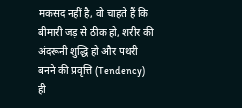मकसद नहीं है, वो चाहते हैं कि बीमारी जड़ से ठीक हो, शरीर की अंदरूनी शुद्धि हो और पथरी बनने की प्रवृत्ति (Tendency) ही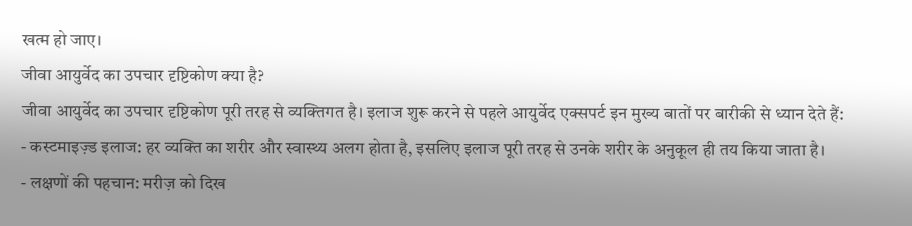खत्म हो जाए।
जीवा आयुर्वेद का उपचार दृष्टिकोण क्या है?
जीवा आयुर्वेद का उपचार दृष्टिकोण पूरी तरह से व्यक्तिगत है। इलाज शुरू करने से पहले आयुर्वेद एक्सपर्ट इन मुख्य बातों पर बारीकी से ध्यान देते हैं:
- कस्टमाइज़्ड इलाज: हर व्यक्ति का शरीर और स्वास्थ्य अलग होता है, इसलिए इलाज पूरी तरह से उनके शरीर के अनुकूल ही तय किया जाता है।
- लक्षणों की पहचान: मरीज़ को दिख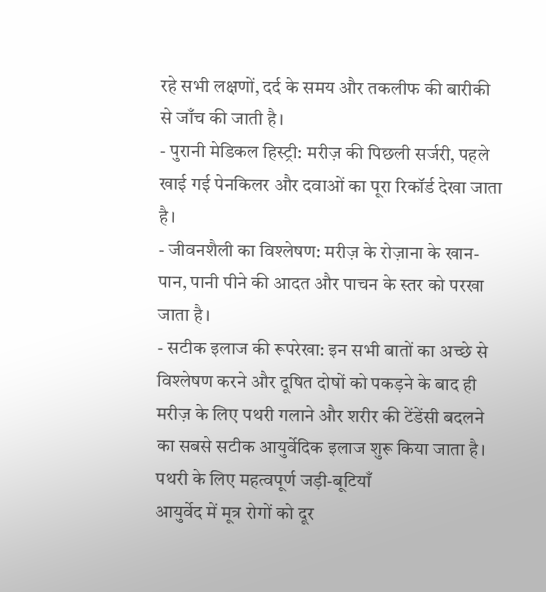रहे सभी लक्षणों, दर्द के समय और तकलीफ की बारीकी से जाँच की जाती है।
- पुरानी मेडिकल हिस्ट्री: मरीज़ की पिछली सर्जरी, पहले खाई गई पेनकिलर और दवाओं का पूरा रिकॉर्ड देखा जाता है।
- जीवनशैली का विश्लेषण: मरीज़ के रोज़ाना के खान-पान, पानी पीने की आदत और पाचन के स्तर को परखा जाता है।
- सटीक इलाज की रूपरेखा: इन सभी बातों का अच्छे से विश्लेषण करने और दूषित दोषों को पकड़ने के बाद ही मरीज़ के लिए पथरी गलाने और शरीर की टेंडेंसी बदलने का सबसे सटीक आयुर्वेदिक इलाज शुरू किया जाता है।
पथरी के लिए महत्वपूर्ण जड़ी-बूटियाँ
आयुर्वेद में मूत्र रोगों को दूर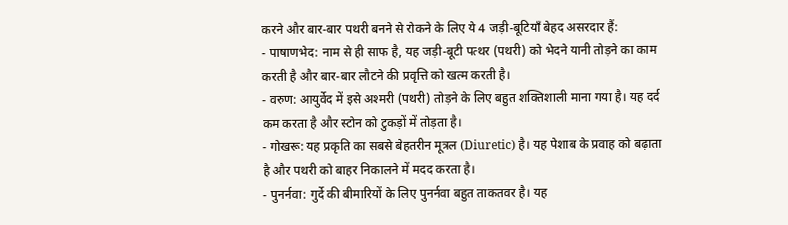करने और बार-बार पथरी बनने से रोकने के लिए ये 4 जड़ी-बूटियाँ बेहद असरदार हैं:
- पाषाणभेद: नाम से ही साफ है, यह जड़ी-बूटी पत्थर (पथरी) को भेदने यानी तोड़ने का काम करती है और बार-बार लौटने की प्रवृत्ति को खत्म करती है।
- वरुण: आयुर्वेद में इसे अश्मरी (पथरी) तोड़ने के लिए बहुत शक्तिशाली माना गया है। यह दर्द कम करता है और स्टोन को टुकड़ों में तोड़ता है।
- गोखरू: यह प्रकृति का सबसे बेहतरीन मूत्रल (Diuretic) है। यह पेशाब के प्रवाह को बढ़ाता है और पथरी को बाहर निकालने में मदद करता है।
- पुनर्नवा: गुर्दे की बीमारियों के लिए पुनर्नवा बहुत ताकतवर है। यह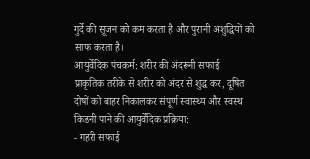गुर्दे की सूजन को कम करता है और पुरानी अशुद्धियों को साफ करता है।
आयुर्वेदिक पंचकर्म: शरीर की अंदरूनी सफाई
प्राकृतिक तरीके से शरीर को अंदर से शुद्ध कर, दूषित दोषों को बाहर निकालकर संपूर्ण स्वास्थ्य और स्वस्थ किडनी पाने की आयुर्वेदिक प्रक्रिया:
- गहरी सफाई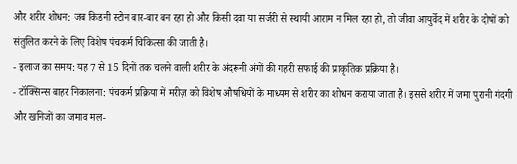और शरीर शोधन: जब किडनी स्टोन बार-बार बन रहा हो और किसी दवा या सर्जरी से स्थायी आराम न मिल रहा हो, तो जीवा आयुर्वेद में शरीर के दोषों को संतुलित करने के लिए विशेष पंचकर्म चिकित्सा की जाती है।
- इलाज का समय: यह 7 से 15 दिनों तक चलने वाली शरीर के अंदरूनी अंगों की गहरी सफाई की प्राकृतिक प्रक्रिया है।
- टॉक्सिन्स बाहर निकालना: पंचकर्म प्रक्रिया में मरीज़ को विशेष औषधियों के माध्यम से शरीर का शोधन कराया जाता है। इससे शरीर में जमा पुरानी गंदगी और खनिजों का जमाव मल-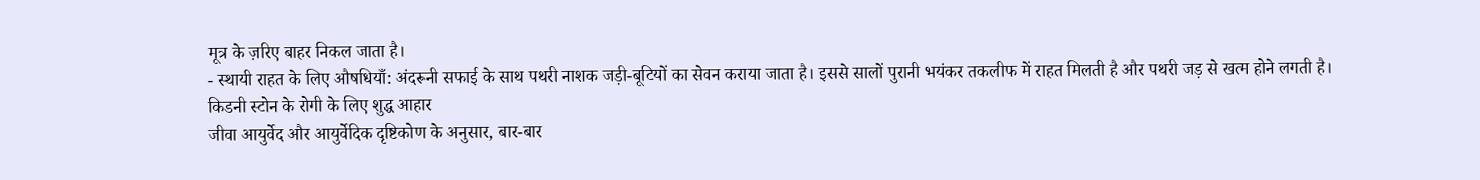मूत्र के ज़रिए बाहर निकल जाता है।
- स्थायी राहत के लिए औषधियाँ: अंदरूनी सफाई के साथ पथरी नाशक जड़ी-बूटियों का सेवन कराया जाता है। इससे सालों पुरानी भयंकर तकलीफ में राहत मिलती है और पथरी जड़ से खत्म होने लगती है।
किडनी स्टोन के रोगी के लिए शुद्ध आहार
जीवा आयुर्वेद और आयुर्वेदिक दृष्टिकोण के अनुसार, बार-बार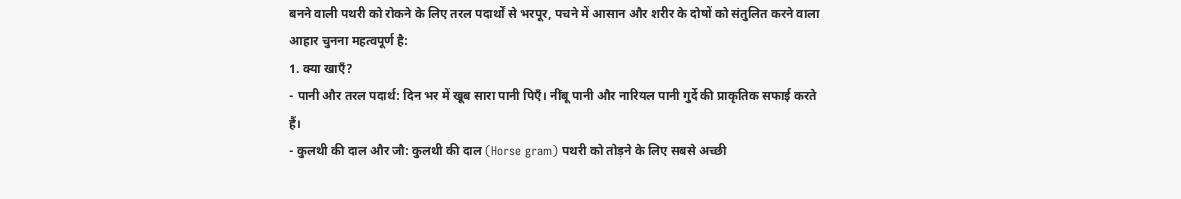बनने वाली पथरी को रोकने के लिए तरल पदार्थों से भरपूर, पचने में आसान और शरीर के दोषों को संतुलित करने वाला आहार चुनना महत्वपूर्ण है:
1. क्या खाएँ?
- पानी और तरल पदार्थ: दिन भर में खूब सारा पानी पिएँ। नींबू पानी और नारियल पानी गुर्दे की प्राकृतिक सफाई करते हैं।
- कुलथी की दाल और जौ: कुलथी की दाल (Horse gram) पथरी को तोड़ने के लिए सबसे अच्छी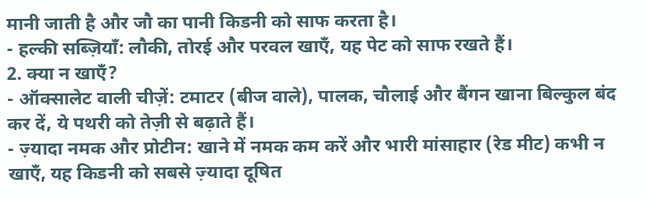मानी जाती है और जौ का पानी किडनी को साफ करता है।
- हल्की सब्ज़ियाँ: लौकी, तोरई और परवल खाएँ, यह पेट को साफ रखते हैं।
2. क्या न खाएँ?
- ऑक्सालेट वाली चीज़ें: टमाटर (बीज वाले), पालक, चौलाई और बैंगन खाना बिल्कुल बंद कर दें, ये पथरी को तेज़ी से बढ़ाते हैं।
- ज़्यादा नमक और प्रोटीन: खाने में नमक कम करें और भारी मांसाहार (रेड मीट) कभी न खाएँ, यह किडनी को सबसे ज़्यादा दूषित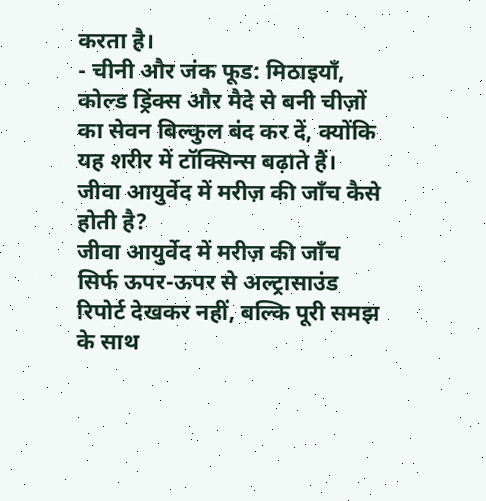करता है।
- चीनी और जंक फूड: मिठाइयाँ, कोल्ड ड्रिंक्स और मैदे से बनी चीज़ों का सेवन बिल्कुल बंद कर दें, क्योंकि यह शरीर में टॉक्सिन्स बढ़ाते हैं।
जीवा आयुर्वेद में मरीज़ की जाँच कैसे होती है?
जीवा आयुर्वेद में मरीज़ की जाँच सिर्फ ऊपर-ऊपर से अल्ट्रासाउंड रिपोर्ट देखकर नहीं, बल्कि पूरी समझ के साथ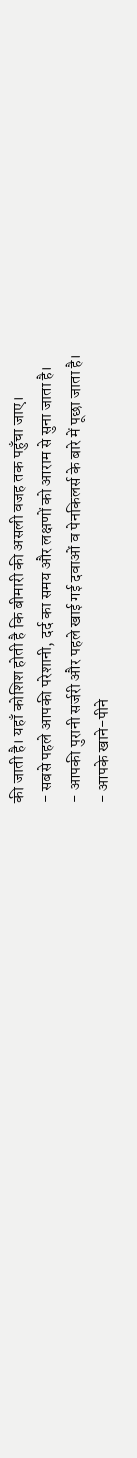की जाती है। यहाँ कोशिश होती है कि बीमारी की असली वजह तक पहुँचा जाए।
- सबसे पहले आपकी परेशानी, दर्द का समय और लक्षणों को आराम से सुना जाता है।
- आपकी पुरानी सर्जरी और पहले खाई गई दवाओं व पेनकिलर्स के बारे में पूछा जाता है।
- आपके खाने-पीने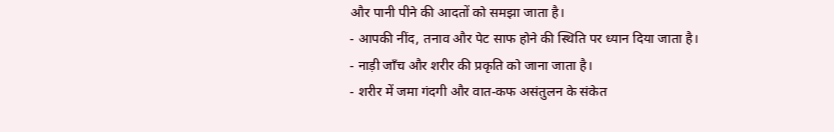और पानी पीने की आदतों को समझा जाता है।
- आपकी नींद, तनाव और पेट साफ होने की स्थिति पर ध्यान दिया जाता है।
- नाड़ी जाँच और शरीर की प्रकृति को जाना जाता है।
- शरीर में जमा गंदगी और वात-कफ असंतुलन के संकेत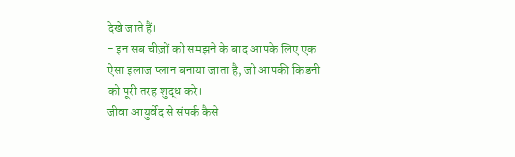देखे जाते हैं।
- इन सब चीज़ों को समझने के बाद आपके लिए एक ऐसा इलाज प्लान बनाया जाता है, जो आपकी किडनी को पूरी तरह शुद्ध करे।
जीवा आयुर्वेद से संपर्क कैसे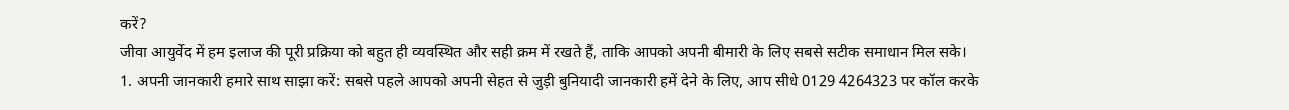करें?
जीवा आयुर्वेद में हम इलाज की पूरी प्रक्रिया को बहुत ही व्यवस्थित और सही क्रम में रखते हैं, ताकि आपको अपनी बीमारी के लिए सबसे सटीक समाधान मिल सके।
1. अपनी जानकारी हमारे साथ साझा करें: सबसे पहले आपको अपनी सेहत से जुड़ी बुनियादी जानकारी हमें देने के लिए, आप सीधे 0129 4264323 पर कॉल करके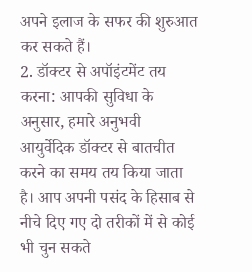अपने इलाज के सफर की शुरुआत कर सकते हैं।
2. डॉक्टर से अपॉइंटमेंट तय करना: आपकी सुविधा के अनुसार, हमारे अनुभवी आयुर्वेदिक डॉक्टर से बातचीत करने का समय तय किया जाता है। आप अपनी पसंद के हिसाब से नीचे दिए गए दो तरीकों में से कोई भी चुन सकते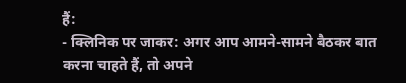हैं:
- क्लिनिक पर जाकर: अगर आप आमने-सामने बैठकर बात करना चाहते हैं, तो अपने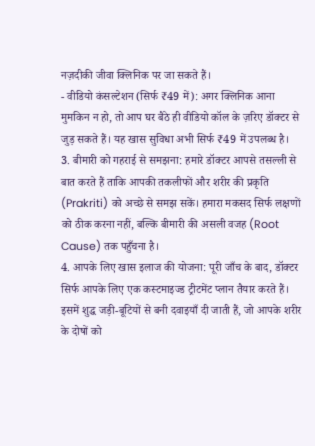नज़दीकी जीवा क्लिनिक पर जा सकते हैं।
- वीडियो कंसल्टेशन (सिर्फ ₹49 में): अगर क्लिनिक आना मुमकिन न हो, तो आप घर बैठे ही वीडियो कॉल के ज़रिए डॉक्टर से जुड़ सकते हैं। यह खास सुविधा अभी सिर्फ ₹49 में उपलब्ध है।
3. बीमारी को गहराई से समझना: हमारे डॉक्टर आपसे तसल्ली से बात करते हैं ताकि आपकी तकलीफों और शरीर की प्रकृति (Prakriti) को अच्छे से समझ सकें। हमारा मकसद सिर्फ लक्षणों को ठीक करना नहीं, बल्कि बीमारी की असली वजह (Root Cause) तक पहुँचना है।
4. आपके लिए खास इलाज की योजना: पूरी जाँच के बाद, डॉक्टर सिर्फ आपके लिए एक कस्टमाइज्ड ट्रीटमेंट प्लान तैयार करते हैं। इसमें शुद्ध जड़ी-बूटियों से बनी दवाइयाँ दी जाती हैं, जो आपके शरीर के दोषों को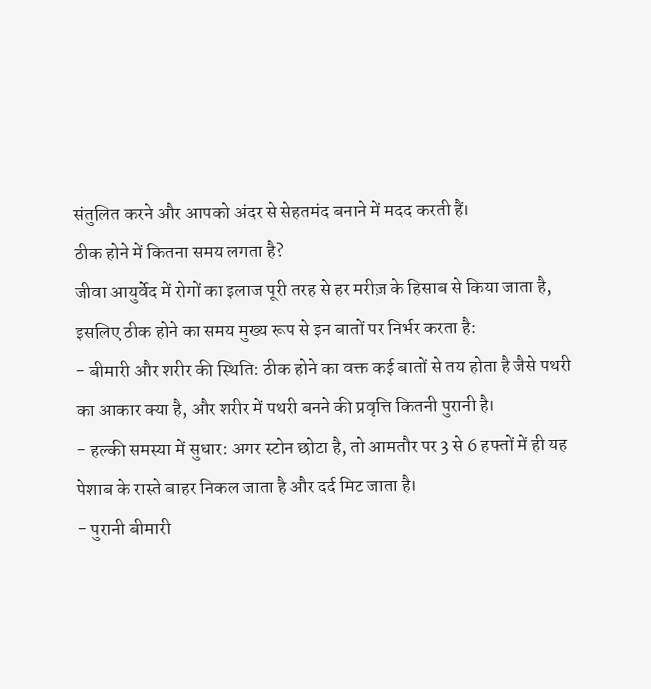संतुलित करने और आपको अंदर से सेहतमंद बनाने में मदद करती हैं।
ठीक होने में कितना समय लगता है?
जीवा आयुर्वेद में रोगों का इलाज पूरी तरह से हर मरीज़ के हिसाब से किया जाता है, इसलिए ठीक होने का समय मुख्य रूप से इन बातों पर निर्भर करता है:
- बीमारी और शरीर की स्थिति: ठीक होने का वक्त कई बातों से तय होता है जैसे पथरी का आकार क्या है, और शरीर में पथरी बनने की प्रवृत्ति कितनी पुरानी है।
- हल्की समस्या में सुधार: अगर स्टोन छोटा है, तो आमतौर पर 3 से 6 हफ्तों में ही यह पेशाब के रास्ते बाहर निकल जाता है और दर्द मिट जाता है।
- पुरानी बीमारी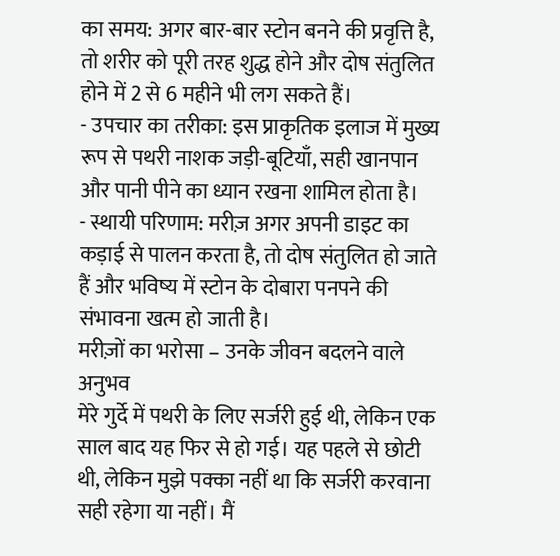का समय: अगर बार-बार स्टोन बनने की प्रवृत्ति है, तो शरीर को पूरी तरह शुद्ध होने और दोष संतुलित होने में 2 से 6 महीने भी लग सकते हैं।
- उपचार का तरीका: इस प्राकृतिक इलाज में मुख्य रूप से पथरी नाशक जड़ी-बूटियाँ, सही खानपान और पानी पीने का ध्यान रखना शामिल होता है।
- स्थायी परिणाम: मरीज़ अगर अपनी डाइट का कड़ाई से पालन करता है, तो दोष संतुलित हो जाते हैं और भविष्य में स्टोन के दोबारा पनपने की संभावना खत्म हो जाती है।
मरीज़ों का भरोसा – उनके जीवन बदलने वाले अनुभव
मेरे गुर्दे में पथरी के लिए सर्जरी हुई थी, लेकिन एक साल बाद यह फिर से हो गई। यह पहले से छोटी थी, लेकिन मुझे पक्का नहीं था कि सर्जरी करवाना सही रहेगा या नहीं। मैं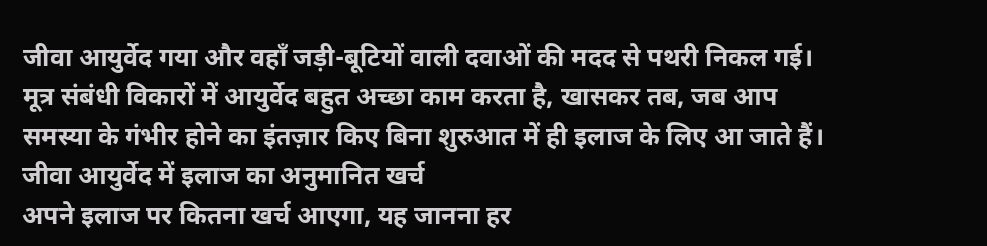जीवा आयुर्वेद गया और वहाँ जड़ी-बूटियों वाली दवाओं की मदद से पथरी निकल गई। मूत्र संबंधी विकारों में आयुर्वेद बहुत अच्छा काम करता है, खासकर तब, जब आप समस्या के गंभीर होने का इंतज़ार किए बिना शुरुआत में ही इलाज के लिए आ जाते हैं।
जीवा आयुर्वेद में इलाज का अनुमानित खर्च
अपने इलाज पर कितना खर्च आएगा, यह जानना हर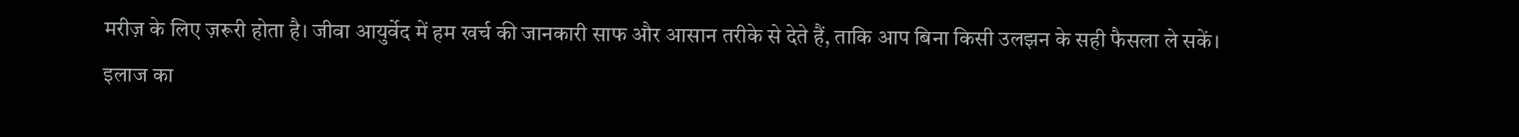मरीज़ के लिए ज़रूरी होता है। जीवा आयुर्वेद में हम खर्च की जानकारी साफ और आसान तरीके से देते हैं, ताकि आप बिना किसी उलझन के सही फैसला ले सकें।
इलाज का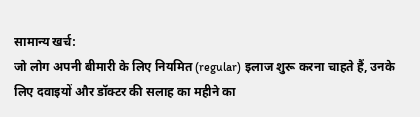सामान्य खर्च:
जो लोग अपनी बीमारी के लिए नियमित (regular) इलाज शुरू करना चाहते हैं, उनके लिए दवाइयों और डॉक्टर की सलाह का महीने का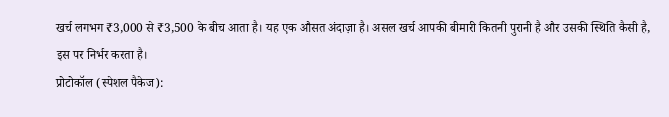खर्च लगभग ₹3,000 से ₹3,500 के बीच आता है। यह एक औसत अंदाज़ा है। असल खर्च आपकी बीमारी कितनी पुरानी है और उसकी स्थिति कैसी है, इस पर निर्भर करता है।
प्रोटोकॉल (स्पेशल पैकेज):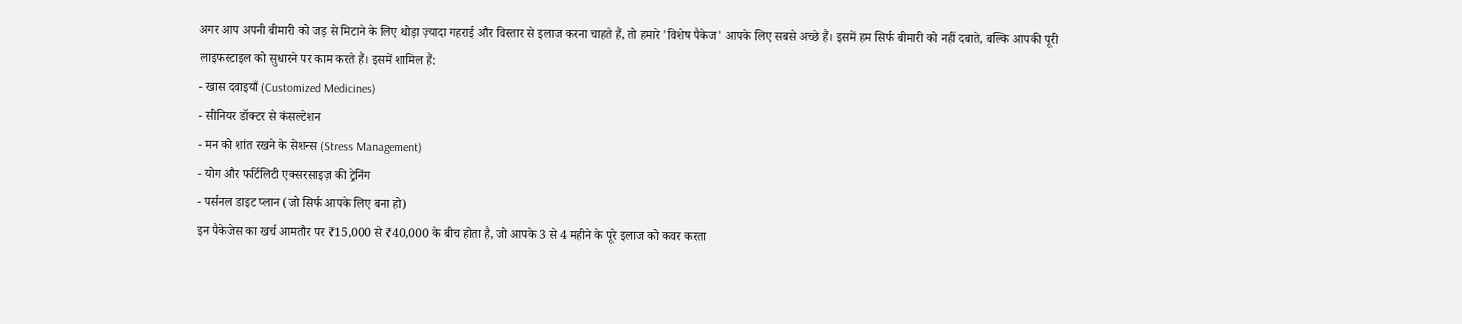अगर आप अपनी बीमारी को जड़ से मिटाने के लिए थोड़ा ज़्यादा गहराई और विस्तार से इलाज करना चाहते हैं, तो हमारे 'विशेष पैकेज' आपके लिए सबसे अच्छे हैं। इसमें हम सिर्फ बीमारी को नहीं दबाते, बल्कि आपकी पूरी लाइफस्टाइल को सुधारने पर काम करते हैं। इसमें शामिल हैं:
- खास दवाइयाँ (Customized Medicines)
- सीनियर डॉक्टर से कंसल्टेशन
- मन को शांत रखने के सेशन्स (Stress Management)
- योग और फर्टिलिटी एक्सरसाइज़ की ट्रेनिंग
- पर्सनल डाइट प्लान (जो सिर्फ आपके लिए बना हो)
इन पैकेजेस का खर्च आमतौर पर ₹15,000 से ₹40,000 के बीच होता है, जो आपके 3 से 4 महीने के पूरे इलाज को कवर करता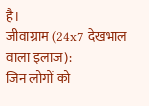है।
जीवाग्राम (24x7 देखभाल वाला इलाज):
जिन लोगों को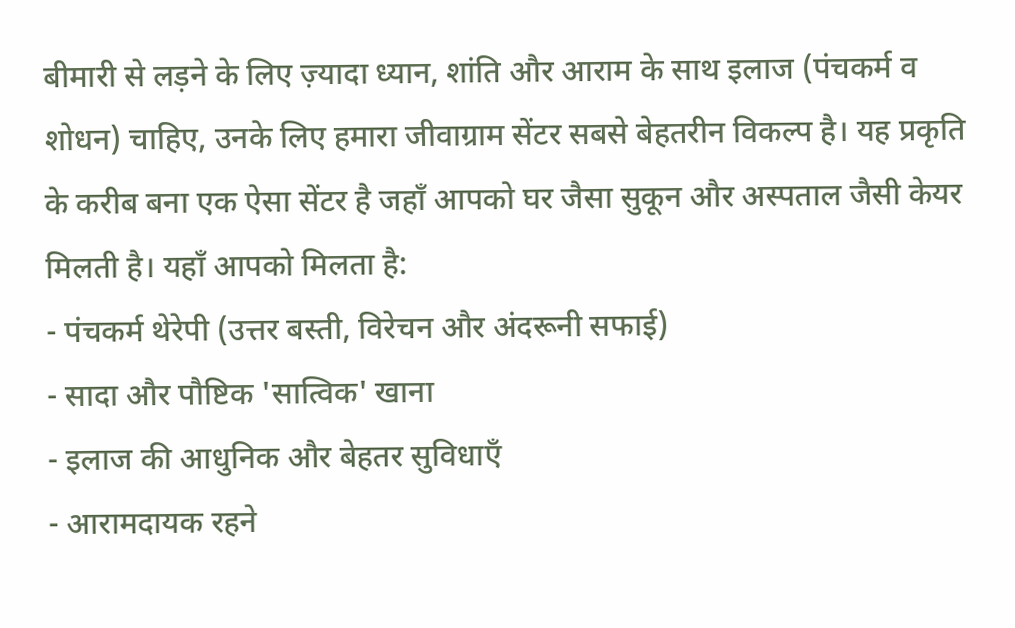बीमारी से लड़ने के लिए ज़्यादा ध्यान, शांति और आराम के साथ इलाज (पंचकर्म व शोधन) चाहिए, उनके लिए हमारा जीवाग्राम सेंटर सबसे बेहतरीन विकल्प है। यह प्रकृति के करीब बना एक ऐसा सेंटर है जहाँ आपको घर जैसा सुकून और अस्पताल जैसी केयर मिलती है। यहाँ आपको मिलता है:
- पंचकर्म थेरेपी (उत्तर बस्ती, विरेचन और अंदरूनी सफाई)
- सादा और पौष्टिक 'सात्विक' खाना
- इलाज की आधुनिक और बेहतर सुविधाएँ
- आरामदायक रहने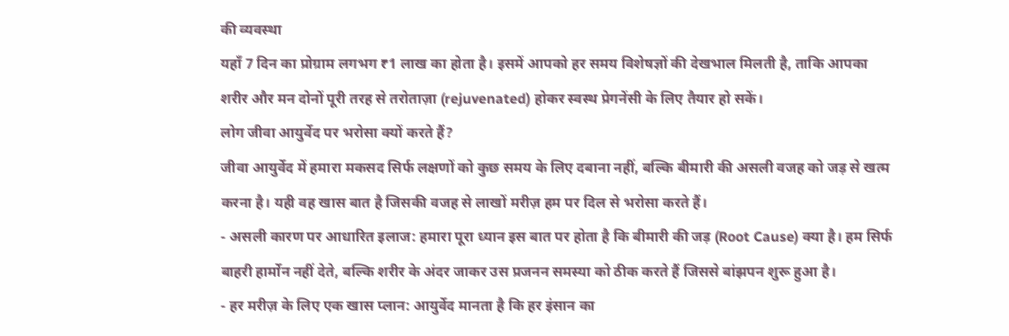की व्यवस्था
यहाँ 7 दिन का प्रोग्राम लगभग ₹1 लाख का होता है। इसमें आपको हर समय विशेषज्ञों की देखभाल मिलती है, ताकि आपका शरीर और मन दोनों पूरी तरह से तरोताज़ा (rejuvenated) होकर स्वस्थ प्रेगनेंसी के लिए तैयार हो सकें।
लोग जीवा आयुर्वेद पर भरोसा क्यों करते हैं?
जीवा आयुर्वेद में हमारा मकसद सिर्फ लक्षणों को कुछ समय के लिए दबाना नहीं, बल्कि बीमारी की असली वजह को जड़ से खत्म करना है। यही वह खास बात है जिसकी वजह से लाखों मरीज़ हम पर दिल से भरोसा करते हैं।
- असली कारण पर आधारित इलाज: हमारा पूरा ध्यान इस बात पर होता है कि बीमारी की जड़ (Root Cause) क्या है। हम सिर्फ बाहरी हार्मोन नहीं देते, बल्कि शरीर के अंदर जाकर उस प्रजनन समस्या को ठीक करते हैं जिससे बांझपन शुरू हुआ है।
- हर मरीज़ के लिए एक खास प्लान: आयुर्वेद मानता है कि हर इंसान का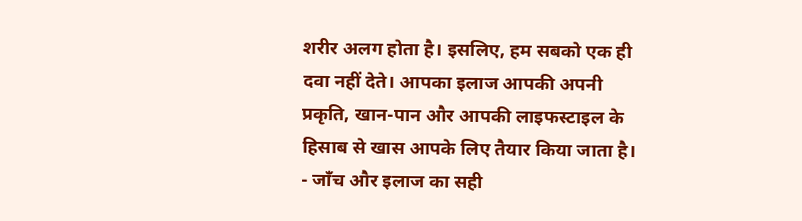शरीर अलग होता है। इसलिए, हम सबको एक ही दवा नहीं देते। आपका इलाज आपकी अपनी प्रकृति, खान-पान और आपकी लाइफस्टाइल के हिसाब से खास आपके लिए तैयार किया जाता है।
- जाँच और इलाज का सही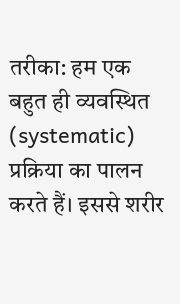तरीका: हम एक बहुत ही व्यवस्थित (systematic) प्रक्रिया का पालन करते हैं। इससे शरीर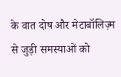के वात दोष और मेटाबॉलिज़्म से जुड़ी समस्याओं को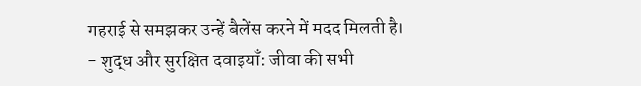गहराई से समझकर उन्हें बैलेंस करने में मदद मिलती है।
- शुद्ध और सुरक्षित दवाइयाँ: जीवा की सभी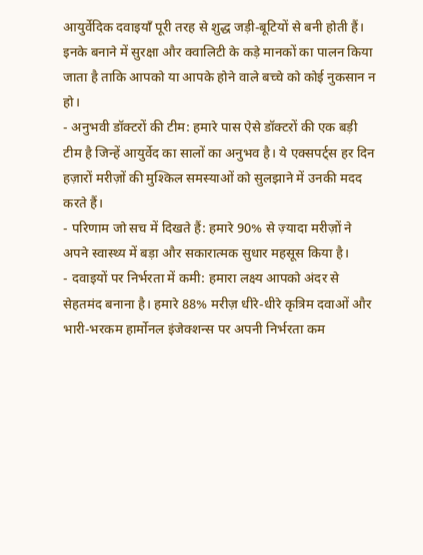आयुर्वेदिक दवाइयाँ पूरी तरह से शुद्ध जड़ी-बूटियों से बनी होती हैं। इनके बनाने में सुरक्षा और क्वालिटी के कड़े मानकों का पालन किया जाता है ताकि आपको या आपके होने वाले बच्चे को कोई नुकसान न हो।
- अनुभवी डॉक्टरों की टीम: हमारे पास ऐसे डॉक्टरों की एक बड़ी टीम है जिन्हें आयुर्वेद का सालों का अनुभव है। ये एक्सपर्ट्स हर दिन हज़ारों मरीज़ों की मुश्किल समस्याओं को सुलझाने में उनकी मदद करते हैं।
- परिणाम जो सच में दिखते हैं: हमारे 90% से ज़्यादा मरीज़ों ने अपने स्वास्थ्य में बड़ा और सकारात्मक सुधार महसूस किया है।
- दवाइयों पर निर्भरता में कमी: हमारा लक्ष्य आपको अंदर से सेहतमंद बनाना है। हमारे 88% मरीज़ धीरे-धीरे कृत्रिम दवाओं और भारी-भरकम हार्मोनल इंजेक्शन्स पर अपनी निर्भरता कम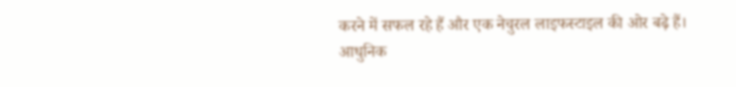करने में सफल रहे हैं और एक नेचुरल लाइफस्टाइल की ओर बढ़े हैं।
आधुनिक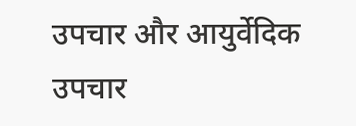उपचार और आयुर्वेदिक उपचार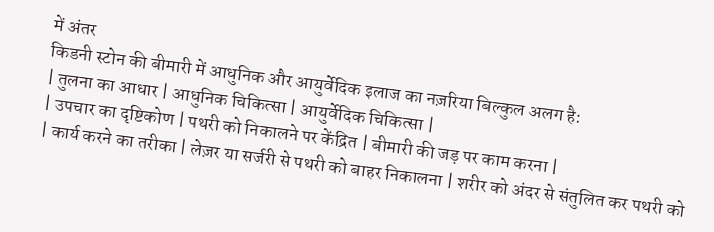में अंतर
किडनी स्टोन की बीमारी में आधुनिक और आयुर्वेदिक इलाज का नज़रिया बिल्कुल अलग है:
| तुलना का आधार | आधुनिक चिकित्सा | आयुर्वेदिक चिकित्सा |
| उपचार का दृष्टिकोण | पथरी को निकालने पर केंद्रित | बीमारी की जड़ पर काम करना |
| कार्य करने का तरीका | लेज़र या सर्जरी से पथरी को बाहर निकालना | शरीर को अंदर से संतुलित कर पथरी को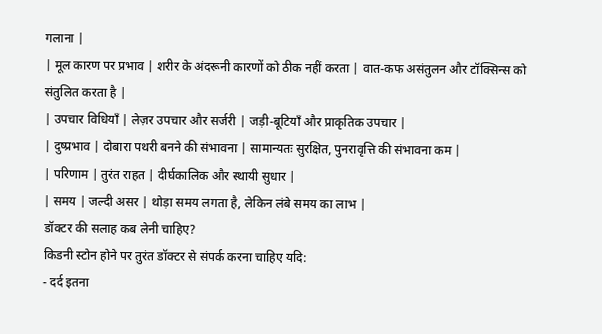गलाना |
| मूल कारण पर प्रभाव | शरीर के अंदरूनी कारणों को ठीक नहीं करता | वात-कफ असंतुलन और टॉक्सिन्स को संतुलित करता है |
| उपचार विधियाँ | लेज़र उपचार और सर्जरी | जड़ी-बूटियाँ और प्राकृतिक उपचार |
| दुष्प्रभाव | दोबारा पथरी बनने की संभावना | सामान्यतः सुरक्षित, पुनरावृत्ति की संभावना कम |
| परिणाम | तुरंत राहत | दीर्घकालिक और स्थायी सुधार |
| समय | जल्दी असर | थोड़ा समय लगता है, लेकिन लंबे समय का लाभ |
डॉक्टर की सलाह कब लेनी चाहिए?
किडनी स्टोन होने पर तुरंत डॉक्टर से संपर्क करना चाहिए यदि:
- दर्द इतना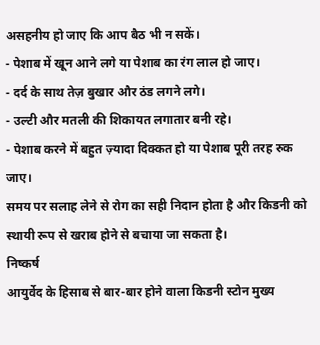असहनीय हो जाए कि आप बैठ भी न सकें।
- पेशाब में खून आने लगे या पेशाब का रंग लाल हो जाए।
- दर्द के साथ तेज़ बुखार और ठंड लगने लगे।
- उल्टी और मतली की शिकायत लगातार बनी रहे।
- पेशाब करने में बहुत ज़्यादा दिक्कत हो या पेशाब पूरी तरह रुक जाए।
समय पर सलाह लेने से रोग का सही निदान होता है और किडनी को स्थायी रूप से खराब होने से बचाया जा सकता है।
निष्कर्ष
आयुर्वेद के हिसाब से बार-बार होने वाला किडनी स्टोन मुख्य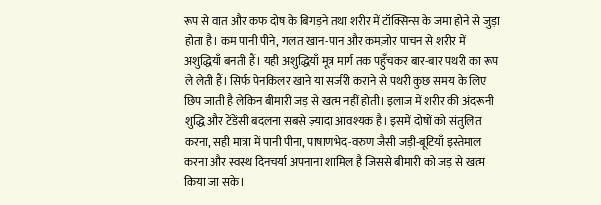रूप से वात और कफ दोष के बिगड़ने तथा शरीर में टॉक्सिन्स के जमा होने से जुड़ा होता है। कम पानी पीने, गलत खान-पान और कमज़ोर पाचन से शरीर में अशुद्धियाँ बनती हैं। यही अशुद्धियाँ मूत्र मार्ग तक पहुँचकर बार-बार पथरी का रूप ले लेती हैं। सिर्फ पेनकिलर खाने या सर्जरी कराने से पथरी कुछ समय के लिए छिप जाती है लेकिन बीमारी जड़ से खत्म नहीं होती। इलाज में शरीर की अंदरूनी शुद्धि और टेंडेंसी बदलना सबसे ज़्यादा आवश्यक है। इसमें दोषों को संतुलित करना, सही मात्रा में पानी पीना, पाषाणभेद-वरुण जैसी जड़ी-बूटियाँ इस्तेमाल करना और स्वस्थ दिनचर्या अपनाना शामिल है जिससे बीमारी को जड़ से खत्म किया जा सके।